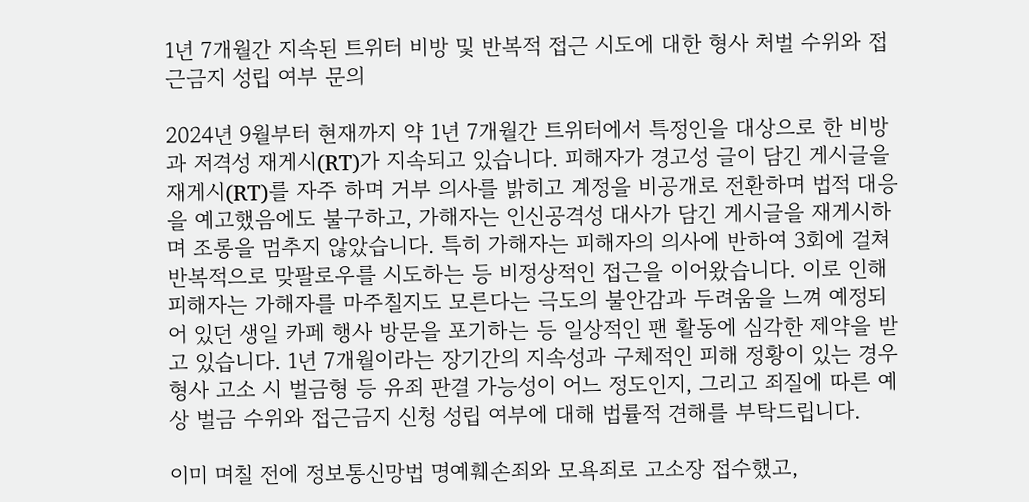1년 7개월간 지속된 트위터 비방 및 반복적 접근 시도에 대한 형사 처벌 수위와 접근금지 성립 여부 문의

2024년 9월부터 현재까지 약 1년 7개월간 트위터에서 특정인을 대상으로 한 비방과 저격성 재게시(RT)가 지속되고 있습니다. 피해자가 경고성 글이 담긴 게시글을 재게시(RT)를 자주 하며 거부 의사를 밝히고 계정을 비공개로 전환하며 법적 대응을 예고했음에도 불구하고, 가해자는 인신공격성 대사가 담긴 게시글을 재게시하며 조롱을 멈추지 않았습니다. 특히 가해자는 피해자의 의사에 반하여 3회에 걸쳐 반복적으로 맞팔로우를 시도하는 등 비정상적인 접근을 이어왔습니다. 이로 인해 피해자는 가해자를 마주칠지도 모른다는 극도의 불안감과 두려움을 느껴 예정되어 있던 생일 카페 행사 방문을 포기하는 등 일상적인 팬 활동에 심각한 제약을 받고 있습니다. 1년 7개월이라는 장기간의 지속성과 구체적인 피해 정황이 있는 경우 형사 고소 시 벌금형 등 유죄 판결 가능성이 어느 정도인지, 그리고 죄질에 따른 예상 벌금 수위와 접근금지 신청 성립 여부에 대해 법률적 견해를 부탁드립니다.

이미 며칠 전에 정보통신망법 명예훼손죄와 모욕죄로 고소장 접수했고,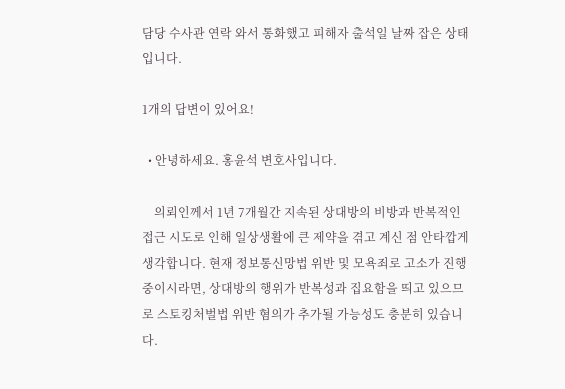담당 수사관 연락 와서 통화했고 피해자 출석일 날짜 잡은 상태입니다.

1개의 답변이 있어요!

  • 안녕하세요. 홍윤석 변호사입니다.

    의뢰인께서 1년 7개월간 지속된 상대방의 비방과 반복적인 접근 시도로 인해 일상생활에 큰 제약을 겪고 계신 점 안타깝게 생각합니다. 현재 정보통신망법 위반 및 모욕죄로 고소가 진행 중이시라면, 상대방의 행위가 반복성과 집요함을 띄고 있으므로 스토킹처벌법 위반 혐의가 추가될 가능성도 충분히 있습니다.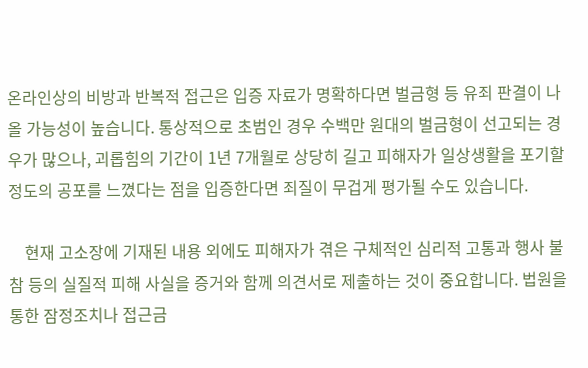온라인상의 비방과 반복적 접근은 입증 자료가 명확하다면 벌금형 등 유죄 판결이 나올 가능성이 높습니다. 통상적으로 초범인 경우 수백만 원대의 벌금형이 선고되는 경우가 많으나, 괴롭힘의 기간이 1년 7개월로 상당히 길고 피해자가 일상생활을 포기할 정도의 공포를 느꼈다는 점을 입증한다면 죄질이 무겁게 평가될 수도 있습니다.

    현재 고소장에 기재된 내용 외에도 피해자가 겪은 구체적인 심리적 고통과 행사 불참 등의 실질적 피해 사실을 증거와 함께 의견서로 제출하는 것이 중요합니다. 법원을 통한 잠정조치나 접근금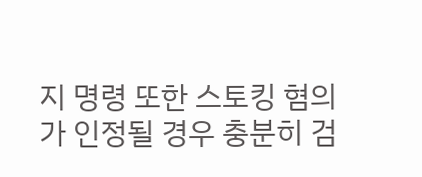지 명령 또한 스토킹 혐의가 인정될 경우 충분히 검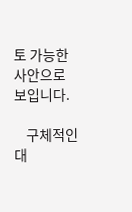토 가능한 사안으로 보입니다.

    구체적인 대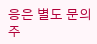응은 별도 문의 주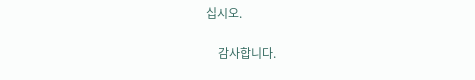십시오.

    감사합니다.